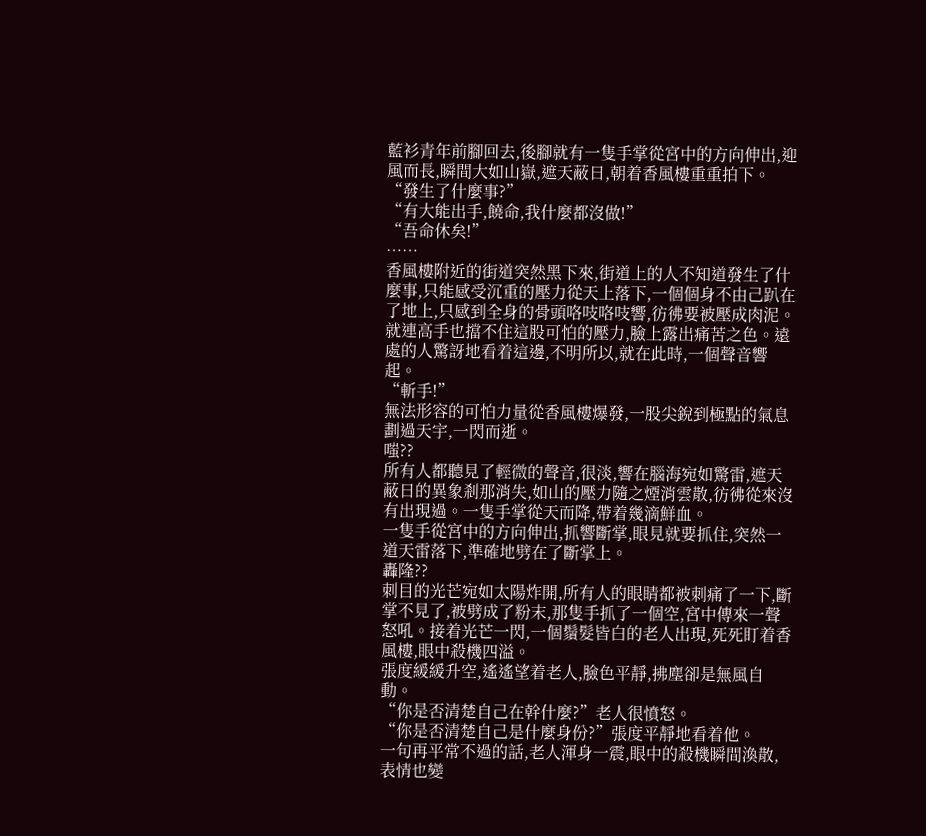藍衫青年前腳回去,後腳就有一隻手掌從宮中的方向伸出,迎風而長,瞬間大如山嶽,遮天蔽日,朝着香風樓重重拍下。
“發生了什麼事?”
“有大能出手,饒命,我什麼都沒做!”
“吾命休矣!”
……
香風樓附近的街道突然黑下來,街道上的人不知道發生了什麼事,只能感受沉重的壓力從天上落下,一個個身不由己趴在了地上,只感到全身的骨頭咯吱咯吱響,彷彿要被壓成肉泥。
就連高手也擋不住這股可怕的壓力,臉上露出痛苦之色。遠處的人驚訝地看着這邊,不明所以,就在此時,一個聲音響起。
“斬手!”
無法形容的可怕力量從香風樓爆發,一股尖銳到極點的氣息劃過天宇,一閃而逝。
嗤??
所有人都聽見了輕微的聲音,很淡,響在腦海宛如驚雷,遮天蔽日的異象剎那消失,如山的壓力隨之煙消雲散,彷彿從來沒有出現過。一隻手掌從天而降,帶着幾滴鮮血。
一隻手從宮中的方向伸出,抓響斷掌,眼見就要抓住,突然一道天雷落下,準確地劈在了斷掌上。
轟隆??
刺目的光芒宛如太陽炸開,所有人的眼睛都被刺痛了一下,斷掌不見了,被劈成了粉末,那隻手抓了一個空,宮中傳來一聲怒吼。接着光芒一閃,一個鬚髮皆白的老人出現,死死盯着香風樓,眼中殺機四溢。
張度緩緩升空,遙遙望着老人,臉色平靜,拂塵卻是無風自動。
“你是否清楚自己在幹什麼?”老人很憤怒。
“你是否清楚自己是什麼身份?”張度平靜地看着他。
一句再平常不過的話,老人渾身一震,眼中的殺機瞬間渙散,表情也變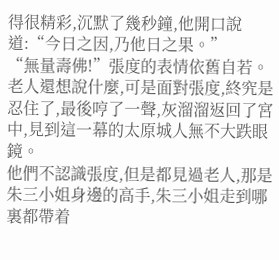得很精彩,沉默了幾秒鐘,他開口說道:“今日之因,乃他日之果。”
“無量壽佛!”張度的表情依舊自若。
老人還想說什麼,可是面對張度,終究是忍住了,最後哼了一聲,灰溜溜返回了宮中,見到這一幕的太原城人無不大跌眼鏡。
他們不認識張度,但是都見過老人,那是朱三小姐身邊的高手,朱三小姐走到哪裏都帶着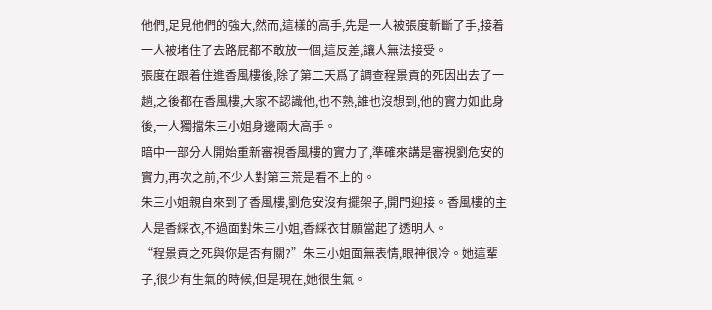他們,足見他們的強大,然而,這樣的高手,先是一人被張度斬斷了手,接着一人被堵住了去路屁都不敢放一個,這反差,讓人無法接受。
張度在跟着住進香風樓後,除了第二天爲了調查程景貢的死因出去了一趟,之後都在香風樓,大家不認識他,也不熟,誰也沒想到,他的實力如此身後,一人獨擋朱三小姐身邊兩大高手。
暗中一部分人開始重新審視香風樓的實力了,準確來講是審視劉危安的實力,再次之前,不少人對第三荒是看不上的。
朱三小姐親自來到了香風樓,劉危安沒有擺架子,開門迎接。香風樓的主人是香綵衣,不過面對朱三小姐,香綵衣甘願當起了透明人。
“程景貢之死與你是否有關?”朱三小姐面無表情,眼神很冷。她這輩子,很少有生氣的時候,但是現在,她很生氣。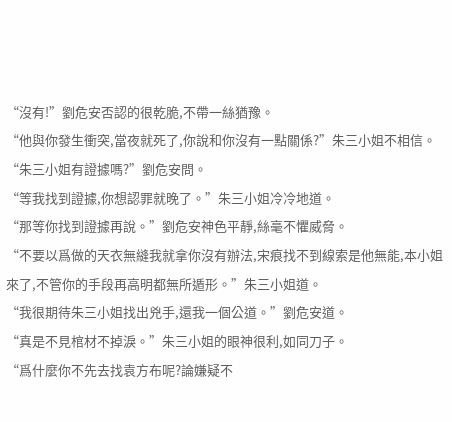“沒有!”劉危安否認的很乾脆,不帶一絲猶豫。
“他與你發生衝突,當夜就死了,你說和你沒有一點關係?”朱三小姐不相信。
“朱三小姐有證據嗎?”劉危安問。
“等我找到證據,你想認罪就晚了。”朱三小姐冷冷地道。
“那等你找到證據再說。”劉危安神色平靜,絲毫不懼威脅。
“不要以爲做的天衣無縫我就拿你沒有辦法,宋痕找不到線索是他無能,本小姐來了,不管你的手段再高明都無所遁形。”朱三小姐道。
“我很期待朱三小姐找出兇手,還我一個公道。”劉危安道。
“真是不見棺材不掉淚。”朱三小姐的眼神很利,如同刀子。
“爲什麼你不先去找袁方布呢?論嫌疑不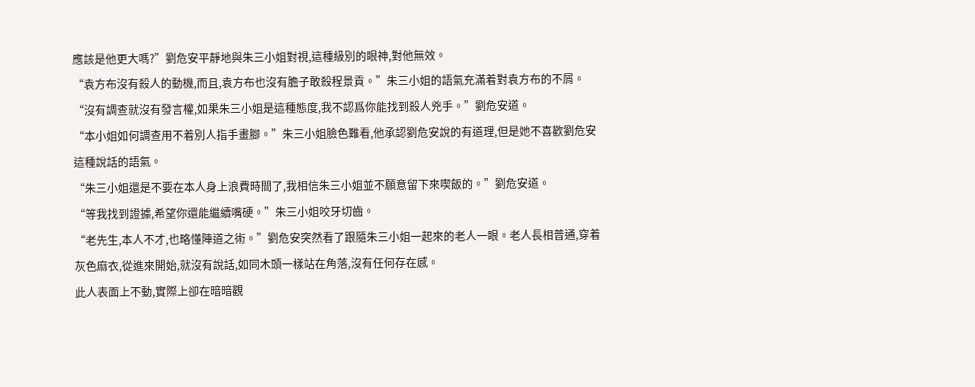應該是他更大嗎?”劉危安平靜地與朱三小姐對視,這種級別的眼神,對他無效。
“袁方布沒有殺人的動機,而且,袁方布也沒有膽子敢殺程景貢。”朱三小姐的語氣充滿着對袁方布的不屑。
“沒有調查就沒有發言權,如果朱三小姐是這種態度,我不認爲你能找到殺人兇手。”劉危安道。
“本小姐如何調查用不着別人指手畫腳。”朱三小姐臉色難看,他承認劉危安說的有道理,但是她不喜歡劉危安這種說話的語氣。
“朱三小姐還是不要在本人身上浪費時間了,我相信朱三小姐並不願意留下來喫飯的。”劉危安道。
“等我找到證據,希望你還能繼續嘴硬。”朱三小姐咬牙切齒。
“老先生,本人不才,也略懂陣道之術。”劉危安突然看了跟隨朱三小姐一起來的老人一眼。老人長相普通,穿着灰色麻衣,從進來開始,就沒有說話,如同木頭一樣站在角落,沒有任何存在感。
此人表面上不動,實際上卻在暗暗觀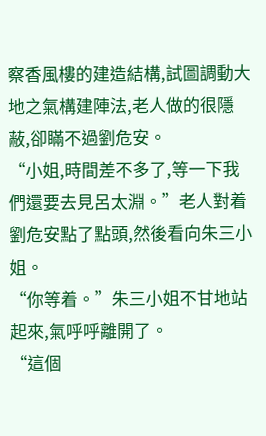察香風樓的建造結構,試圖調動大地之氣構建陣法,老人做的很隱蔽,卻瞞不過劉危安。
“小姐,時間差不多了,等一下我們還要去見呂太淵。”老人對着劉危安點了點頭,然後看向朱三小姐。
“你等着。”朱三小姐不甘地站起來,氣呼呼離開了。
“這個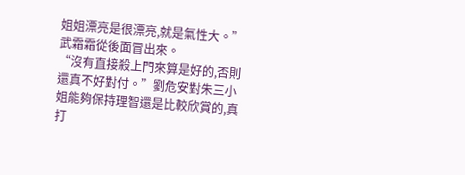姐姐漂亮是很漂亮,就是氣性大。”武霜霜從後面冒出來。
“沒有直接殺上門來算是好的,否則還真不好對付。”劉危安對朱三小姐能夠保持理智還是比較欣賞的,真打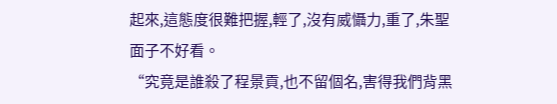起來,這態度很難把握,輕了,沒有威懾力,重了,朱聖面子不好看。
“究竟是誰殺了程景貢,也不留個名,害得我們背黑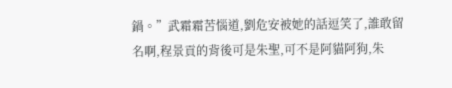鍋。”武霜霜苦惱道,劉危安被她的話逗笑了,誰敢留名啊,程景貢的背後可是朱聖,可不是阿貓阿狗,朱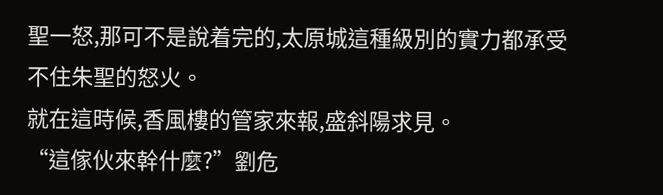聖一怒,那可不是說着完的,太原城這種級別的實力都承受不住朱聖的怒火。
就在這時候,香風樓的管家來報,盛斜陽求見。
“這傢伙來幹什麼?”劉危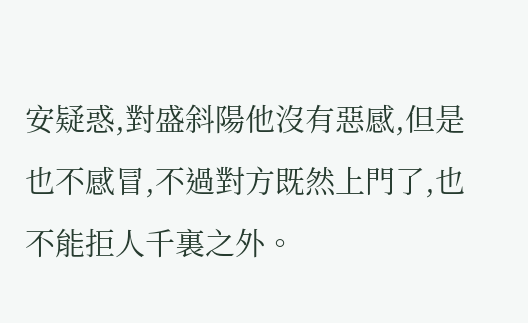安疑惑,對盛斜陽他沒有惡感,但是也不感冒,不過對方既然上門了,也不能拒人千裏之外。